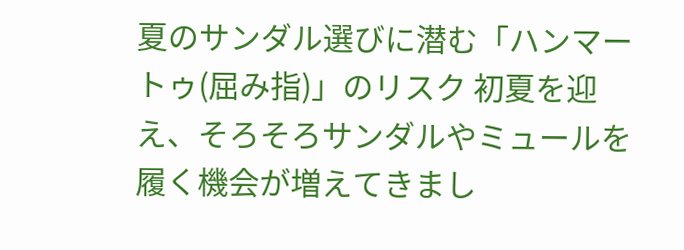夏のサンダル選びに潜む「ハンマートゥ(屈み指)」のリスク 初夏を迎え、そろそろサンダルやミュールを履く機会が増えてきまし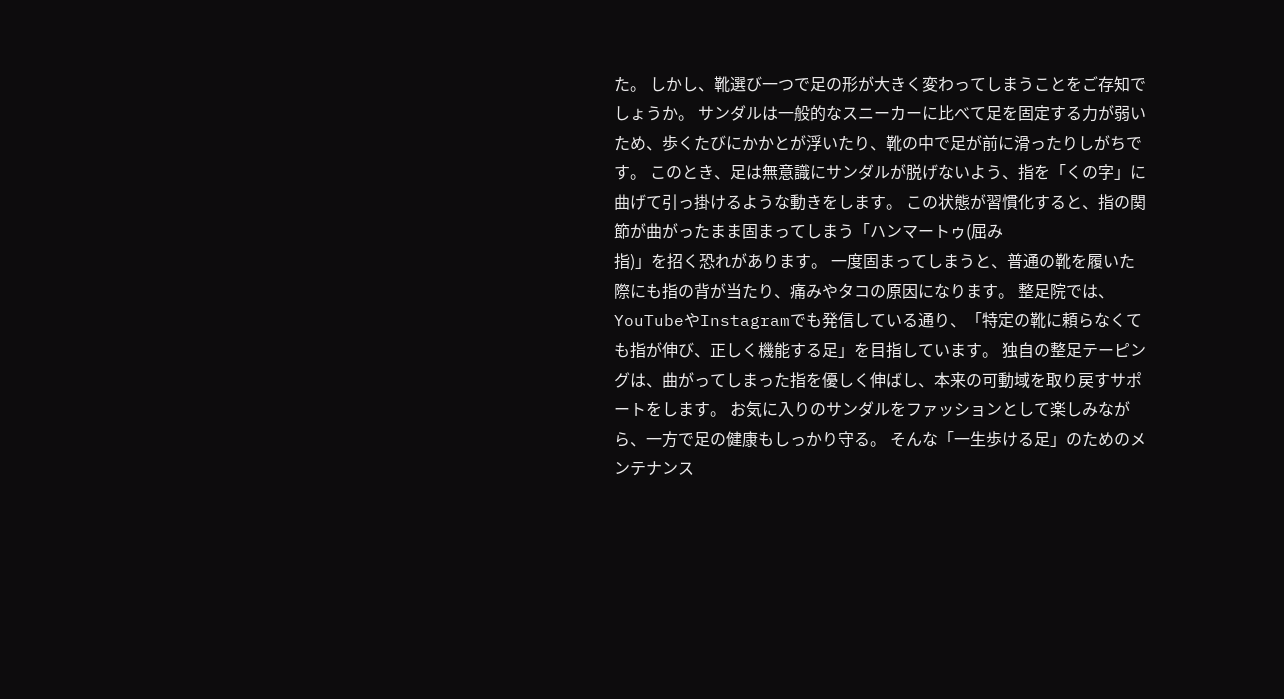た。 しかし、靴選び一つで足の形が大きく変わってしまうことをご存知でしょうか。 サンダルは一般的なスニーカーに比べて足を固定する力が弱いため、歩くたびにかかとが浮いたり、靴の中で足が前に滑ったりしがちです。 このとき、足は無意識にサンダルが脱げないよう、指を「くの字」に曲げて引っ掛けるような動きをします。 この状態が習慣化すると、指の関節が曲がったまま固まってしまう「ハンマートゥ(屈み
指)」を招く恐れがあります。 一度固まってしまうと、普通の靴を履いた際にも指の背が当たり、痛みやタコの原因になります。 整足院では、YouTubeやInstagramでも発信している通り、「特定の靴に頼らなくても指が伸び、正しく機能する足」を目指しています。 独自の整足テーピングは、曲がってしまった指を優しく伸ばし、本来の可動域を取り戻すサポートをします。 お気に入りのサンダルをファッションとして楽しみながら、一方で足の健康もしっかり守る。 そんな「一生歩ける足」のためのメンテナンス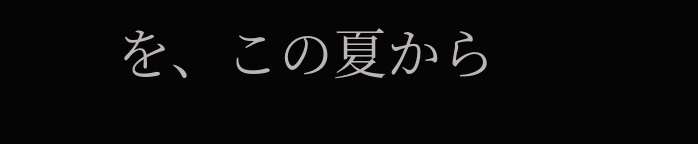を、この夏から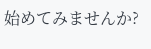始めてみませんか?